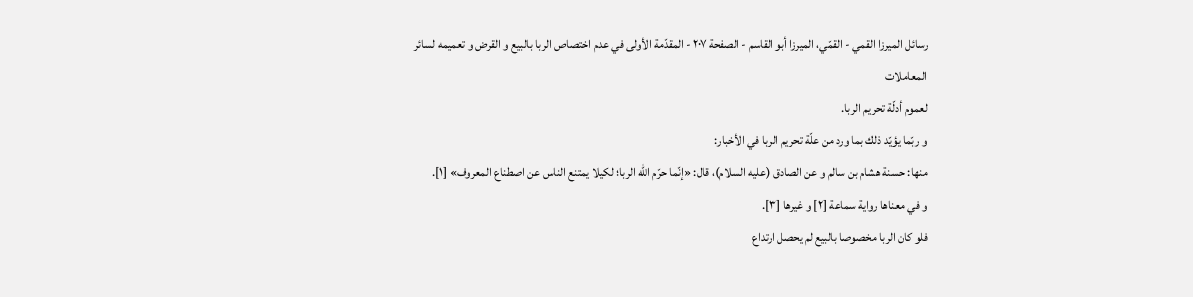رسائل الميرزا القمي - القمّي، الميرزا أبو القاسم - الصفحة ٢٠٧ - المقدّمة الأولى في عدم اختصاص الربا بالبيع و القرض و تعميمه لسائر المعاملات
لعموم أدلّة تحريم الربا.
و ربّما يؤيّد ذلك بما ورد من علّة تحريم الربا في الأخبار:
منها: حسنة هشام بن سالم و عن الصادق (عليه السلام)، قال: «إنّما حرّم اللّه الربا؛ لكيلا يمتنع الناس عن اصطناع المعروف» [١].
و في معناها رواية سماعة [٢] و غيرها [٣].
فلو كان الربا مخصوصا بالبيع لم يحصل ارتداع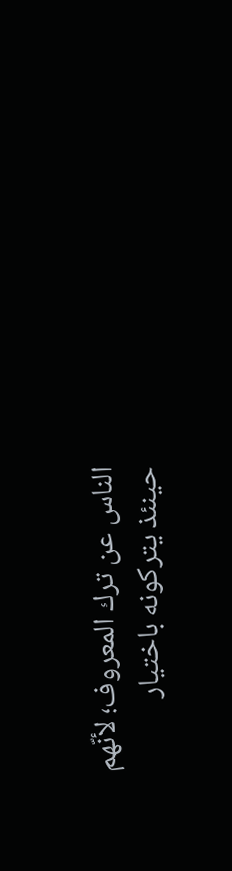الناس عن ترك المعروف؛ لأنّهم حينئذ يتركونه باختيار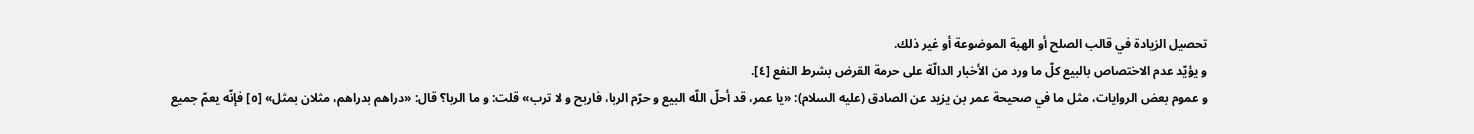تحصيل الزيادة في قالب الصلح أو الهبة الموضوعة أو غير ذلك.
و يؤيّد عدم الاختصاص بالبيع كلّ ما ورد من الأخبار الدالّة على حرمة القرض بشرط النفع [٤].
و عموم بعض الروايات، مثل ما في صحيحة عمر بن يزيد عن الصادق (عليه السلام): «يا عمر، قد أحلّ اللّه البيع و حرّم الربا، فاربح و لا ترب» قلت: و ما الربا؟ قال: «دراهم بدراهم، مثلان بمثل» [٥] فإنّه يعمّ جميع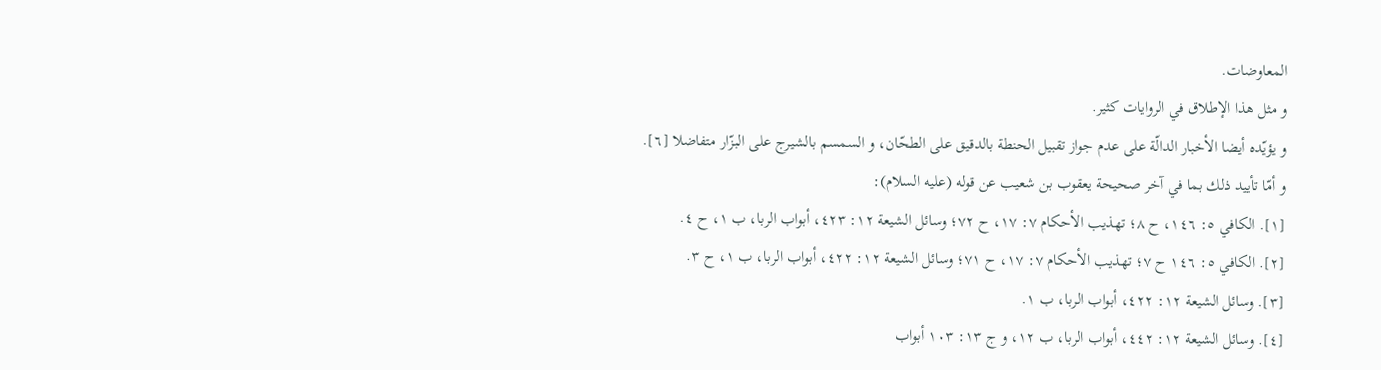المعاوضات.
و مثل هذا الإطلاق في الروايات كثير.
و يؤيّده أيضا الأخبار الدالّة على عدم جواز تقبيل الحنطة بالدقيق على الطحّان، و السمسم بالشيرج على البزّار متفاضلا [٦].
و أمّا تأييد ذلك بما في آخر صحيحة يعقوب بن شعيب عن قوله (عليه السلام):
[١]. الكافي ٥: ١٤٦، ح ٨؛ تهذيب الأحكام ٧: ١٧، ح ٧٢؛ وسائل الشيعة ١٢: ٤٢٣، أبواب الربا، ب ١، ح ٤.
[٢]. الكافي ٥: ١٤٦ ح ٧؛ تهذيب الأحكام ٧: ١٧، ح ٧١؛ وسائل الشيعة ١٢: ٤٢٢، أبواب الربا، ب ١، ح ٣.
[٣]. وسائل الشيعة ١٢: ٤٢٢، أبواب الربا، ب ١.
[٤]. وسائل الشيعة ١٢: ٤٤٢، أبواب الربا، ب ١٢، و ج ١٣: ١٠٣ أبواب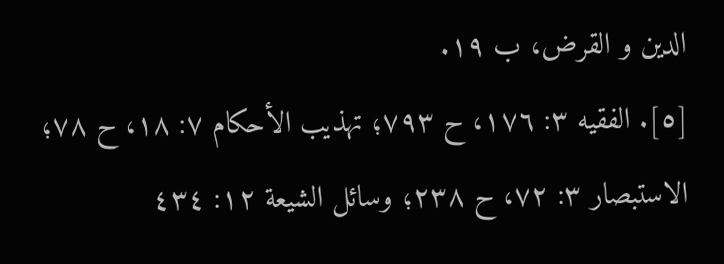الدين و القرض، ب ١٩.
[٥]. الفقيه ٣: ١٧٦، ح ٧٩٣؛ تهذيب الأحكام ٧: ١٨، ح ٧٨؛ الاستبصار ٣: ٧٢، ح ٢٣٨؛ وسائل الشيعة ١٢: ٤٣٤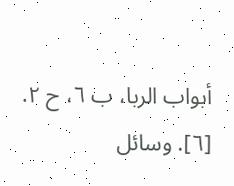أبواب الربا، ب ٦، ح ٢.
[٦]. وسائل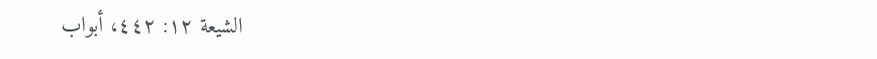الشيعة ١٢: ٤٤٢، أبواب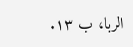الربا، ب ١٣.